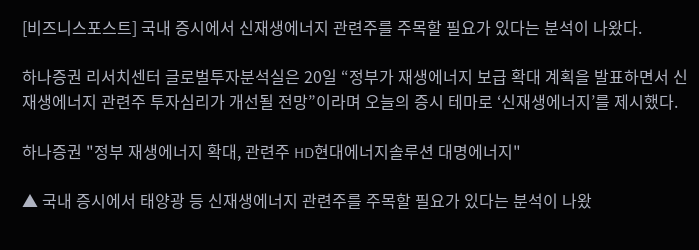[비즈니스포스트] 국내 증시에서 신재생에너지 관련주를 주목할 필요가 있다는 분석이 나왔다.

하나증권 리서치센터 글로벌투자분석실은 20일 “정부가 재생에너지 보급 확대 계획을 발표하면서 신재생에너지 관련주 투자심리가 개선될 전망”이라며 오늘의 증시 테마로 ‘신재생에너지’를 제시했다.

하나증권 "정부 재생에너지 확대, 관련주 HD현대에너지솔루션 대명에너지"

▲ 국내 증시에서 태양광 등 신재생에너지 관련주를 주목할 필요가 있다는 분석이 나왔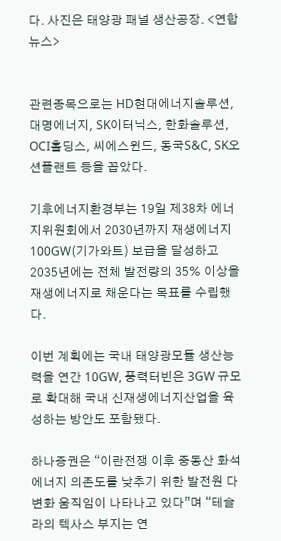다. 사진은 태양광 패널 생산공장. <연합뉴스>


관련종목으로는 HD현대에너지솔루션, 대명에너지, SK이터닉스, 한화솔루션, OCI홀딩스, 씨에스윈드, 동국S&C, SK오션플랜트 등을 꼽았다.

기후에너지환경부는 19일 제38차 에너지위원회에서 2030년까지 재생에너지 100GW(기가와트) 보급을 달성하고 2035년에는 전체 발전량의 35% 이상을 재생에너지로 채운다는 목표를 수립했다.

이번 계획에는 국내 태양광모듈 생산능력을 연간 10GW, 풍력터빈은 3GW 규모로 확대해 국내 신재생에너지산업을 육성하는 방안도 포함됐다.

하나증권은 “이란전쟁 이후 중동산 화석에너지 의존도를 낮추기 위한 발전원 다변화 움직임이 나타나고 있다”며 “테슬라의 텍사스 부지는 연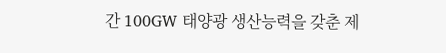간 100GW 태양광 생산능력을 갖춘 제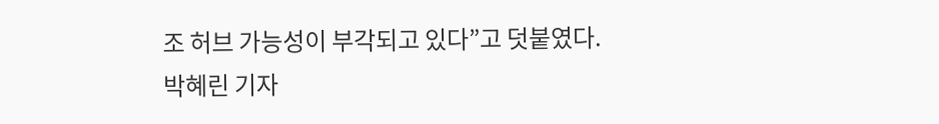조 허브 가능성이 부각되고 있다”고 덧붙였다. 박혜린 기자